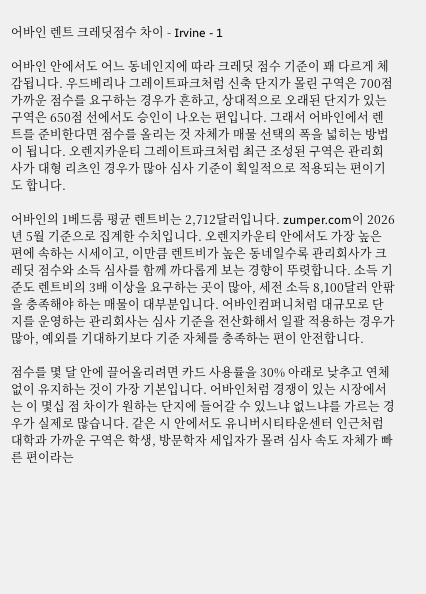어바인 렌트 크레딧점수 차이 - Irvine - 1

어바인 안에서도 어느 동네인지에 따라 크레딧 점수 기준이 꽤 다르게 체감됩니다. 우드베리나 그레이트파크처럼 신축 단지가 몰린 구역은 700점 가까운 점수를 요구하는 경우가 흔하고, 상대적으로 오래된 단지가 있는 구역은 650점 선에서도 승인이 나오는 편입니다. 그래서 어바인에서 렌트를 준비한다면 점수를 올리는 것 자체가 매물 선택의 폭을 넓히는 방법이 됩니다. 오렌지카운티 그레이트파크처럼 최근 조성된 구역은 관리회사가 대형 리츠인 경우가 많아 심사 기준이 획일적으로 적용되는 편이기도 합니다.

어바인의 1베드룸 평균 렌트비는 2,712달러입니다. zumper.com이 2026년 5월 기준으로 집계한 수치입니다. 오렌지카운티 안에서도 가장 높은 편에 속하는 시세이고, 이만큼 렌트비가 높은 동네일수록 관리회사가 크레딧 점수와 소득 심사를 함께 까다롭게 보는 경향이 뚜렷합니다. 소득 기준도 렌트비의 3배 이상을 요구하는 곳이 많아, 세전 소득 8,100달러 안팎을 충족해야 하는 매물이 대부분입니다. 어바인컴퍼니처럼 대규모로 단지를 운영하는 관리회사는 심사 기준을 전산화해서 일괄 적용하는 경우가 많아, 예외를 기대하기보다 기준 자체를 충족하는 편이 안전합니다.

점수를 몇 달 안에 끌어올리려면 카드 사용률을 30% 아래로 낮추고 연체 없이 유지하는 것이 가장 기본입니다. 어바인처럼 경쟁이 있는 시장에서는 이 몇십 점 차이가 원하는 단지에 들어갈 수 있느냐 없느냐를 가르는 경우가 실제로 많습니다. 같은 시 안에서도 유니버시티타운센터 인근처럼 대학과 가까운 구역은 학생, 방문학자 세입자가 몰려 심사 속도 자체가 빠른 편이라는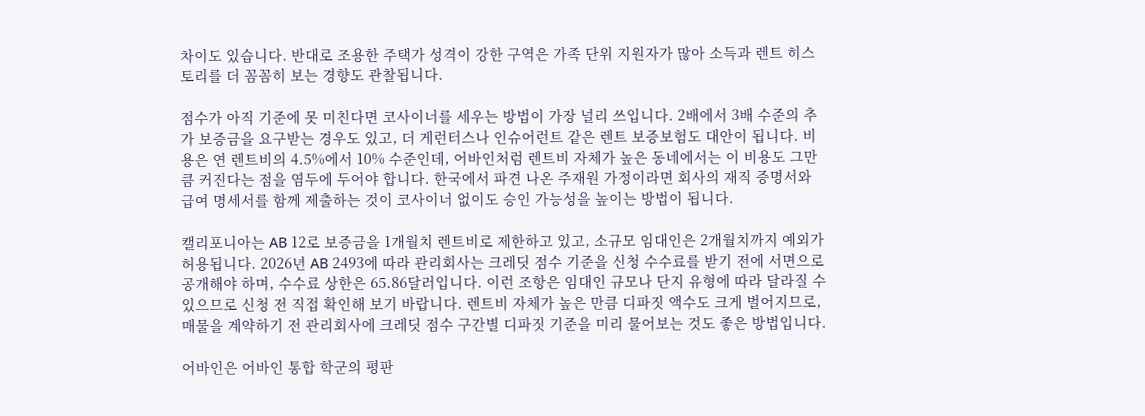차이도 있습니다. 반대로 조용한 주택가 성격이 강한 구역은 가족 단위 지원자가 많아 소득과 렌트 히스토리를 더 꼼꼼히 보는 경향도 관찰됩니다.

점수가 아직 기준에 못 미친다면 코사이너를 세우는 방법이 가장 널리 쓰입니다. 2배에서 3배 수준의 추가 보증금을 요구받는 경우도 있고, 더 게런터스나 인슈어런트 같은 렌트 보증보험도 대안이 됩니다. 비용은 연 렌트비의 4.5%에서 10% 수준인데, 어바인처럼 렌트비 자체가 높은 동네에서는 이 비용도 그만큼 커진다는 점을 염두에 두어야 합니다. 한국에서 파견 나온 주재원 가정이라면 회사의 재직 증명서와 급여 명세서를 함께 제출하는 것이 코사이너 없이도 승인 가능성을 높이는 방법이 됩니다.

캘리포니아는 AB 12로 보증금을 1개월치 렌트비로 제한하고 있고, 소규모 임대인은 2개월치까지 예외가 허용됩니다. 2026년 AB 2493에 따라 관리회사는 크레딧 점수 기준을 신청 수수료를 받기 전에 서면으로 공개해야 하며, 수수료 상한은 65.86달러입니다. 이런 조항은 임대인 규모나 단지 유형에 따라 달라질 수 있으므로 신청 전 직접 확인해 보기 바랍니다. 렌트비 자체가 높은 만큼 디파짓 액수도 크게 벌어지므로, 매물을 계약하기 전 관리회사에 크레딧 점수 구간별 디파짓 기준을 미리 물어보는 것도 좋은 방법입니다.

어바인은 어바인 통합 학군의 평판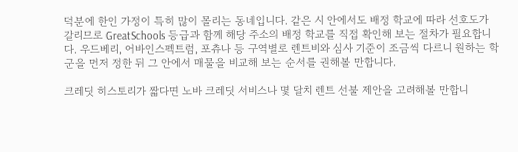덕분에 한인 가정이 특히 많이 몰리는 동네입니다. 같은 시 안에서도 배정 학교에 따라 선호도가 갈리므로 GreatSchools 등급과 함께 해당 주소의 배정 학교를 직접 확인해 보는 절차가 필요합니다. 우드베리, 어바인스펙트럼, 포츄나 등 구역별로 렌트비와 심사 기준이 조금씩 다르니 원하는 학군을 먼저 정한 뒤 그 안에서 매물을 비교해 보는 순서를 권해볼 만합니다.

크레딧 히스토리가 짧다면 노바 크레딧 서비스나 몇 달치 렌트 선불 제안을 고려해볼 만합니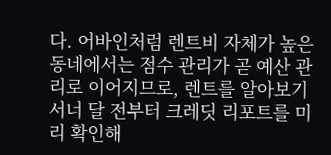다. 어바인처럼 렌트비 자체가 높은 동네에서는 점수 관리가 곧 예산 관리로 이어지므로, 렌트를 알아보기 서너 달 전부터 크레딧 리포트를 미리 확인해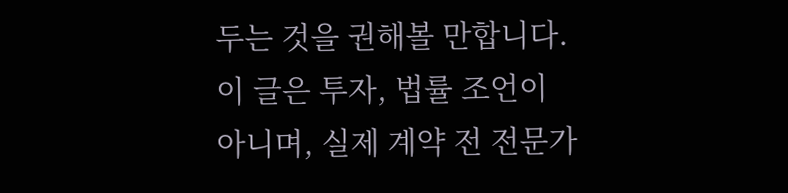두는 것을 권해볼 만합니다. 이 글은 투자, 법률 조언이 아니며, 실제 계약 전 전문가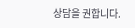상담을 권합니다.